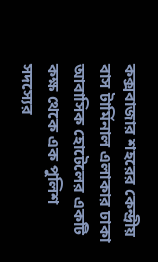কক্সবাজার শহরের কেন্দ্রীয় বাস টার্মিনাল এলাকার ঢাকা আবাসিক হোটেলের একটি কক্ষ থেকে এক পুলিশ সদস্যের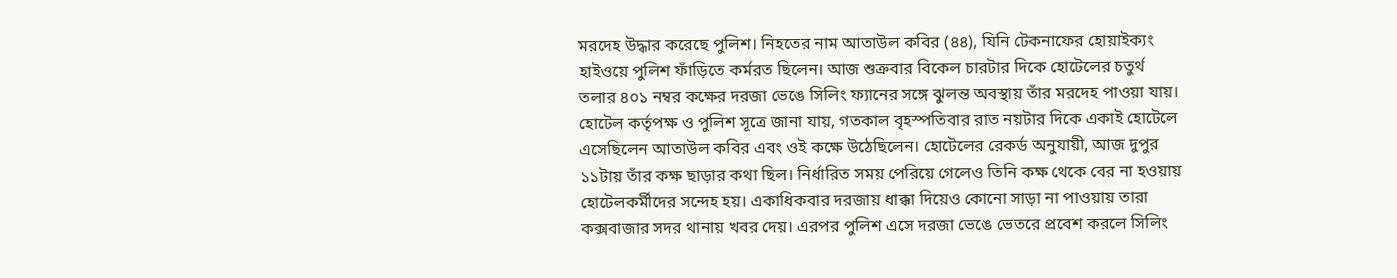মরদেহ উদ্ধার করেছে পুলিশ। নিহতের নাম আতাউল কবির (৪৪), যিনি টেকনাফের হোয়াইক্যং হাইওয়ে পুলিশ ফাঁড়িতে কর্মরত ছিলেন। আজ শুক্রবার বিকেল চারটার দিকে হোটেলের চতুর্থ তলার ৪০১ নম্বর কক্ষের দরজা ভেঙে সিলিং ফ্যানের সঙ্গে ঝুলন্ত অবস্থায় তাঁর মরদেহ পাওয়া যায়।
হোটেল কর্তৃপক্ষ ও পুলিশ সূত্রে জানা যায়, গতকাল বৃহস্পতিবার রাত নয়টার দিকে একাই হোটেলে এসেছিলেন আতাউল কবির এবং ওই কক্ষে উঠেছিলেন। হোটেলের রেকর্ড অনুযায়ী, আজ দুপুর ১১টায় তাঁর কক্ষ ছাড়ার কথা ছিল। নির্ধারিত সময় পেরিয়ে গেলেও তিনি কক্ষ থেকে বের না হওয়ায় হোটেলকর্মীদের সন্দেহ হয়। একাধিকবার দরজায় ধাক্কা দিয়েও কোনো সাড়া না পাওয়ায় তারা কক্সবাজার সদর থানায় খবর দেয়। এরপর পুলিশ এসে দরজা ভেঙে ভেতরে প্রবেশ করলে সিলিং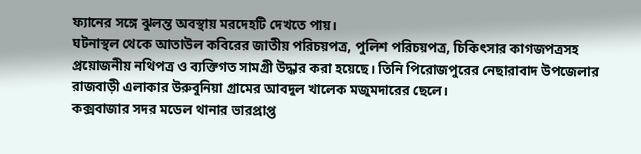ফ্যানের সঙ্গে ঝুলন্ত অবস্থায় মরদেহটি দেখতে পায়।
ঘটনাস্থল থেকে আতাউল কবিরের জাতীয় পরিচয়পত্র, পুলিশ পরিচয়পত্র, চিকিৎসার কাগজপত্রসহ প্রয়োজনীয় নথিপত্র ও ব্যক্তিগত সামগ্রী উদ্ধার করা হয়েছে। তিনি পিরোজপুরের নেছারাবাদ উপজেলার রাজবাড়ী এলাকার উরুবুনিয়া গ্রামের আবদুল খালেক মজুমদারের ছেলে।
কক্সবাজার সদর মডেল থানার ভারপ্রাপ্ত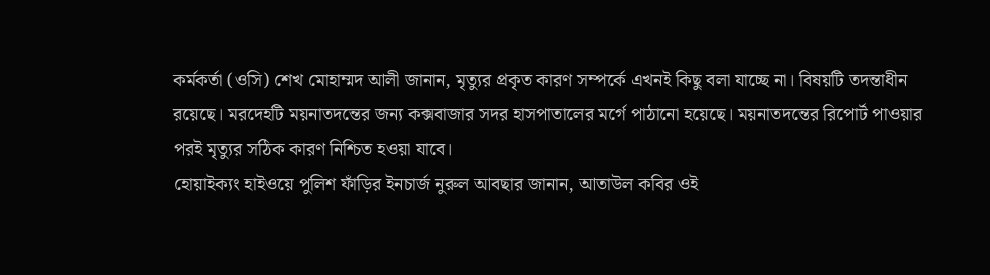কর্মকর্তা (ওসি) শেখ মোহাম্মদ আলী জানান, মৃত্যুর প্রকৃত কারণ সম্পর্কে এখনই কিছু বলা যাচ্ছে না। বিষয়টি তদন্তাধীন রয়েছে। মরদেহটি ময়নাতদন্তের জন্য কক্সবাজার সদর হাসপাতালের মর্গে পাঠানো হয়েছে। ময়নাতদন্তের রিপোর্ট পাওয়ার পরই মৃত্যুর সঠিক কারণ নিশ্চিত হওয়া যাবে।
হোয়াইক্যং হাইওয়ে পুলিশ ফাঁড়ির ইনচার্জ নুরুল আবছার জানান, আতাউল কবির ওই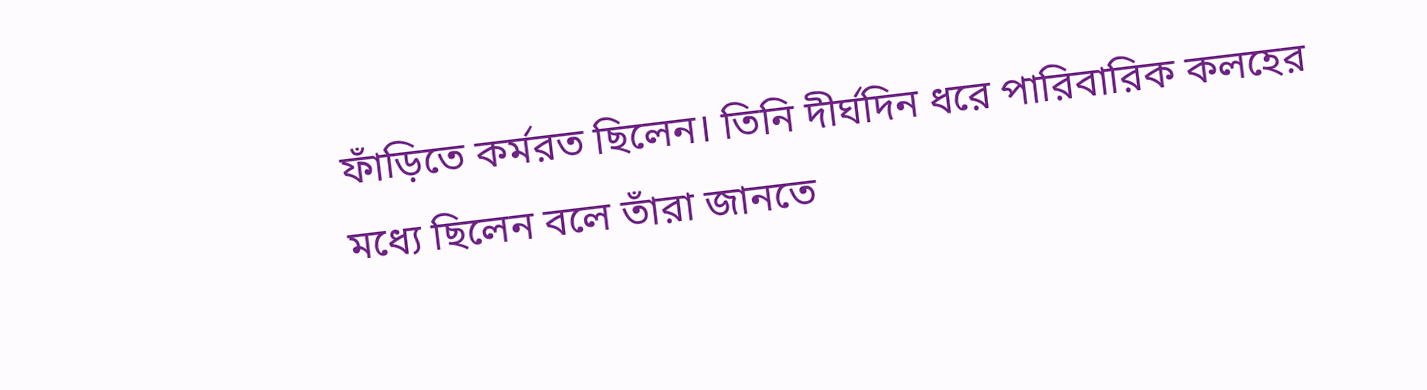ফাঁড়িতে কর্মরত ছিলেন। তিনি দীর্ঘদিন ধরে পারিবারিক কলহের মধ্যে ছিলেন বলে তাঁরা জানতে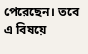পেরেছেন। তবে এ বিষয়ে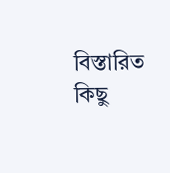বিস্তারিত কিছু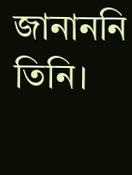জানাননি তিনি।